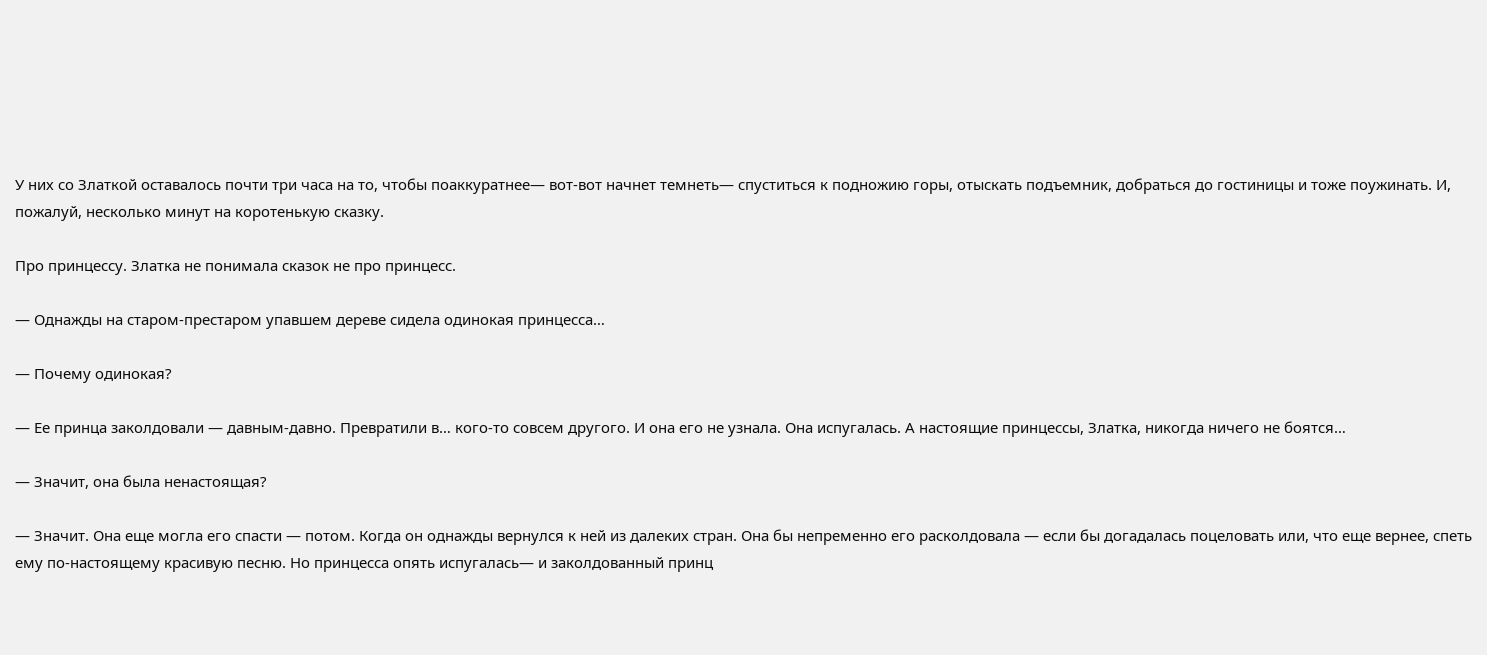У них со Златкой оставалось почти три часа на то, чтобы поаккуратнее— вот-вот начнет темнеть— спуститься к подножию горы, отыскать подъемник, добраться до гостиницы и тоже поужинать. И, пожалуй, несколько минут на коротенькую сказку.

Про принцессу. Златка не понимала сказок не про принцесс.

— Однажды на старом-престаром упавшем дереве сидела одинокая принцесса…

— Почему одинокая?

— Ее принца заколдовали — давным-давно. Превратили в… кого-то совсем другого. И она его не узнала. Она испугалась. А настоящие принцессы, Златка, никогда ничего не боятся…

— Значит, она была ненастоящая?

— Значит. Она еще могла его спасти — потом. Когда он однажды вернулся к ней из далеких стран. Она бы непременно его расколдовала — если бы догадалась поцеловать или, что еще вернее, спеть ему по-настоящему красивую песню. Но принцесса опять испугалась— и заколдованный принц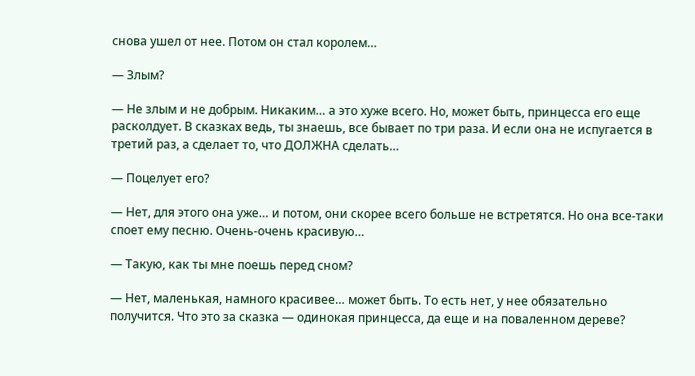снова ушел от нее. Потом он стал королем…

— Злым?

— Не злым и не добрым. Никаким… а это хуже всего. Но, может быть, принцесса его еще расколдует. В сказках ведь, ты знаешь, все бывает по три раза. И если она не испугается в третий раз, а сделает то, что ДОЛЖНА сделать…

— Поцелует его?

— Нет, для этого она уже… и потом, они скорее всего больше не встретятся. Но она все-таки споет ему песню. Очень-очень красивую…

— Такую, как ты мне поешь перед сном?

— Нет, маленькая, намного красивее… может быть. То есть нет, у нее обязательно получится. Что это за сказка — одинокая принцесса, да еще и на поваленном дереве?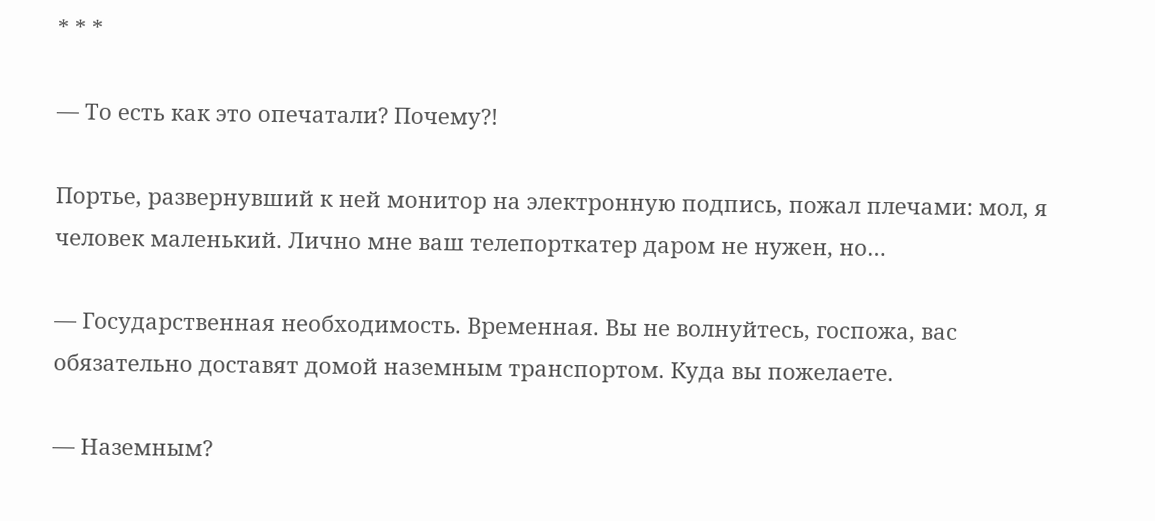* * *

— То есть как это опечатали? Почему?!

Портье, развернувший к ней монитор на электронную подпись, пожал плечами: мол, я человек маленький. Лично мне ваш телепорткатер даром не нужен, но…

— Государственная необходимость. Временная. Вы не волнуйтесь, госпожа, вас обязательно доставят домой наземным транспортом. Куда вы пожелаете.

— Наземным?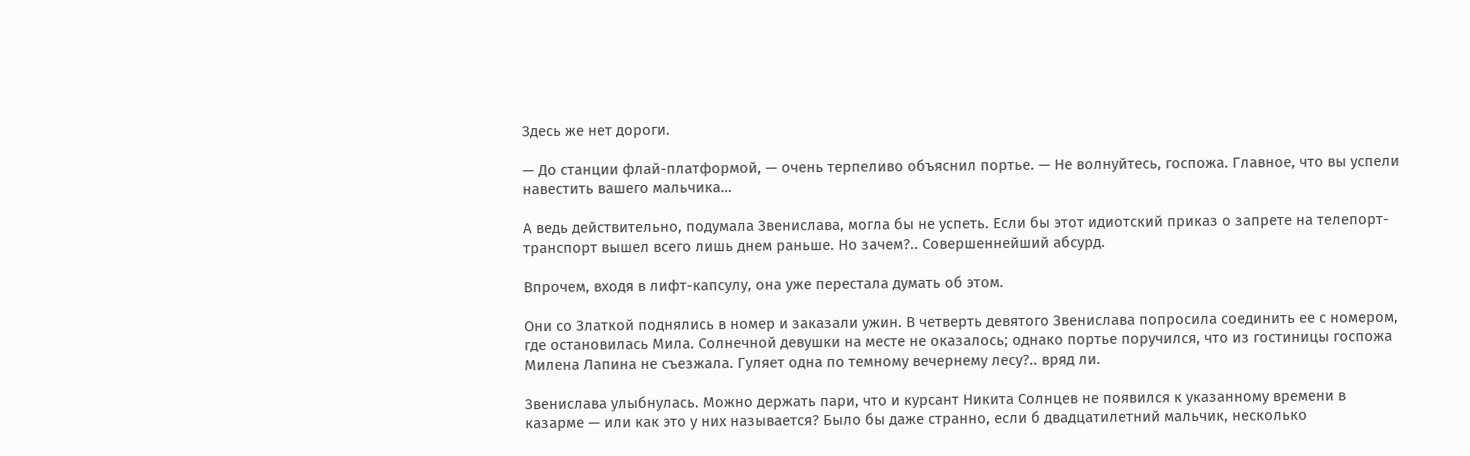Здесь же нет дороги.

— До станции флай-платформой, — очень терпеливо объяснил портье. — Не волнуйтесь, госпожа. Главное, что вы успели навестить вашего мальчика…

А ведь действительно, подумала Звенислава, могла бы не успеть. Если бы этот идиотский приказ о запрете на телепорт-транспорт вышел всего лишь днем раньше. Но зачем?.. Совершеннейший абсурд.

Впрочем, входя в лифт-капсулу, она уже перестала думать об этом.

Они со Златкой поднялись в номер и заказали ужин. В четверть девятого Звенислава попросила соединить ее с номером, где остановилась Мила. Солнечной девушки на месте не оказалось; однако портье поручился, что из гостиницы госпожа Милена Лапина не съезжала. Гуляет одна по темному вечернему лесу?.. вряд ли.

Звенислава улыбнулась. Можно держать пари, что и курсант Никита Солнцев не появился к указанному времени в казарме — или как это у них называется? Было бы даже странно, если б двадцатилетний мальчик, несколько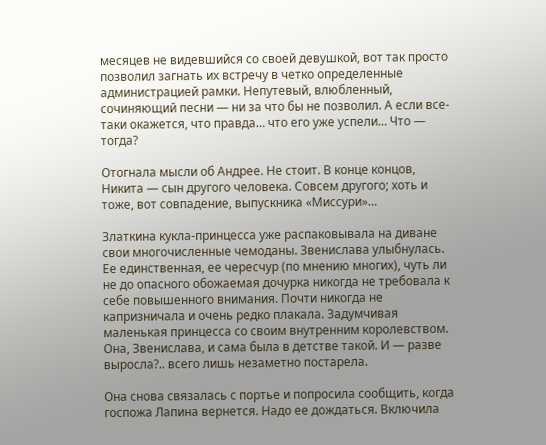месяцев не видевшийся со своей девушкой, вот так просто позволил загнать их встречу в четко определенные администрацией рамки. Непутевый, влюбленный, сочиняющий песни — ни за что бы не позволил. А если все-таки окажется, что правда… что его уже успели… Что — тогда?

Отогнала мысли об Андрее. Не стоит. В конце концов, Никита — сын другого человека. Совсем другого; хоть и тоже, вот совпадение, выпускника «Миссури»…

Златкина кукла-принцесса уже распаковывала на диване свои многочисленные чемоданы. Звенислава улыбнулась. Ее единственная, ее чересчур (по мнению многих), чуть ли не до опасного обожаемая дочурка никогда не требовала к себе повышенного внимания. Почти никогда не капризничала и очень редко плакала. Задумчивая маленькая принцесса со своим внутренним королевством. Она, Звенислава, и сама была в детстве такой. И — разве выросла?.. всего лишь незаметно постарела.

Она снова связалась с портье и попросила сообщить, когда госпожа Лапина вернется. Надо ее дождаться. Включила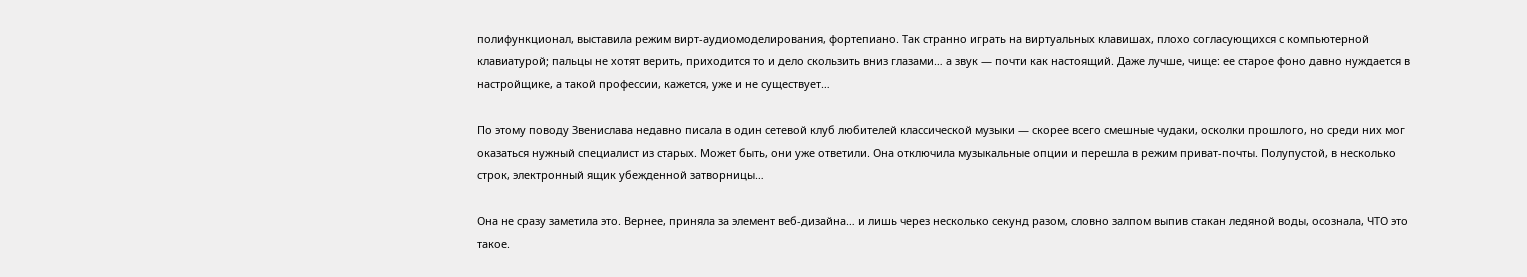полифункционал, выставила режим вирт-аудиомоделирования, фортепиано. Так странно играть на виртуальных клавишах, плохо согласующихся с компьютерной клавиатурой; пальцы не хотят верить, приходится то и дело скользить вниз глазами… а звук — почти как настоящий. Даже лучше, чище: ее старое фоно давно нуждается в настройщике, а такой профессии, кажется, уже и не существует…

По этому поводу Звенислава недавно писала в один сетевой клуб любителей классической музыки — скорее всего смешные чудаки, осколки прошлого, но среди них мог оказаться нужный специалист из старых. Может быть, они уже ответили. Она отключила музыкальные опции и перешла в режим приват-почты. Полупустой, в несколько строк, электронный ящик убежденной затворницы…

Она не сразу заметила это. Вернее, приняла за элемент веб-дизайна… и лишь через несколько секунд разом, словно залпом выпив стакан ледяной воды, осознала, ЧТО это такое.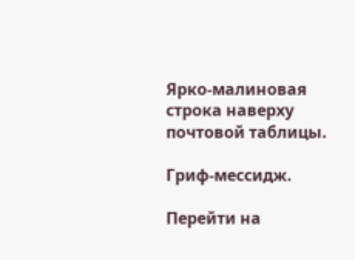Ярко-малиновая строка наверху почтовой таблицы.

Гриф-мессидж.

Перейти на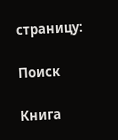страницу:

Поиск

Книга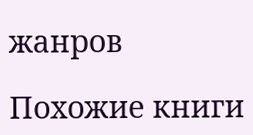жанров

Похожие книги